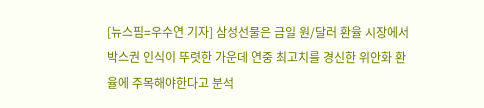[뉴스핌=우수연 기자] 삼성선물은 금일 원/달러 환율 시장에서 박스권 인식이 뚜렷한 가운데 연중 최고치를 경신한 위안화 환율에 주목해야한다고 분석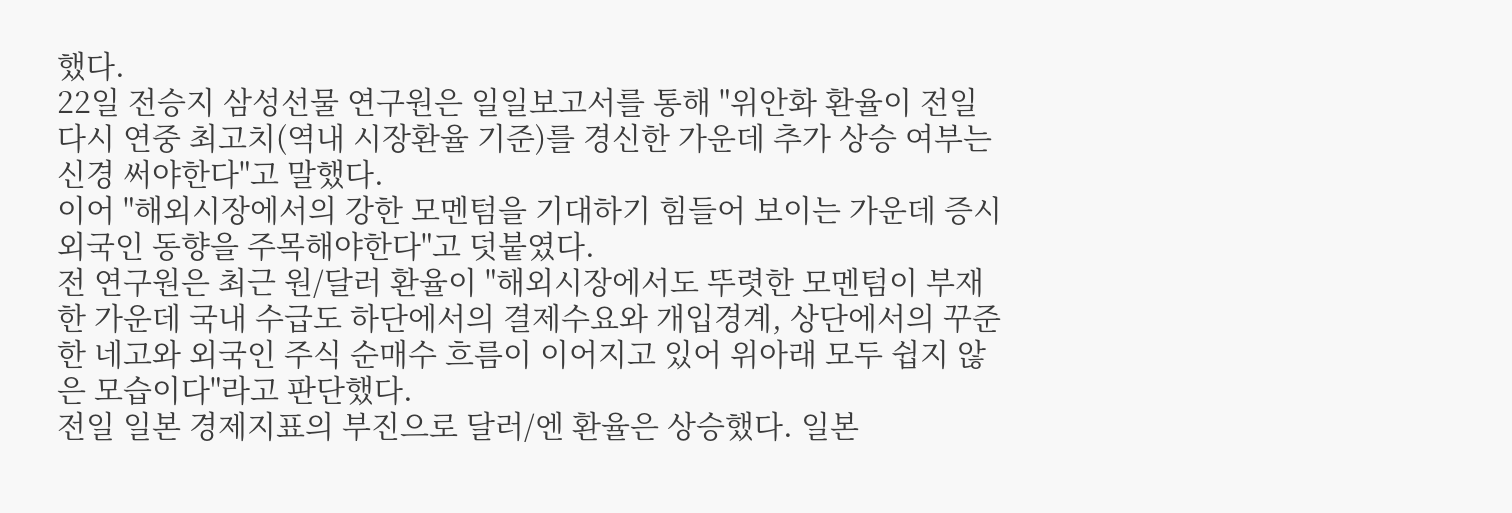했다.
22일 전승지 삼성선물 연구원은 일일보고서를 통해 "위안화 환율이 전일 다시 연중 최고치(역내 시장환율 기준)를 경신한 가운데 추가 상승 여부는 신경 써야한다"고 말했다.
이어 "해외시장에서의 강한 모멘텀을 기대하기 힘들어 보이는 가운데 증시 외국인 동향을 주목해야한다"고 덧붙였다.
전 연구원은 최근 원/달러 환율이 "해외시장에서도 뚜렷한 모멘텀이 부재한 가운데 국내 수급도 하단에서의 결제수요와 개입경계, 상단에서의 꾸준한 네고와 외국인 주식 순매수 흐름이 이어지고 있어 위아래 모두 쉽지 않은 모습이다"라고 판단했다.
전일 일본 경제지표의 부진으로 달러/엔 환율은 상승했다. 일본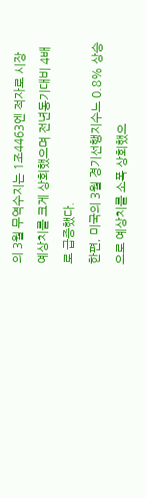의 3월 무역수지는 1조4463엔 적자로 시장 예상치를 크게 상회했으며 전년동기대비 4배로 급증했다.
한편, 미국의 3월 경기선행지수느 0.8% 상승으로 예상치를 소폭 상회했으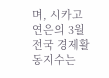며, 시카고 연은의 3월 전국 경제활동지수는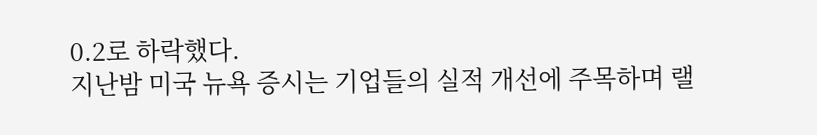0.2로 하락했다.
지난밤 미국 뉴욕 증시는 기업들의 실적 개선에 주목하며 랠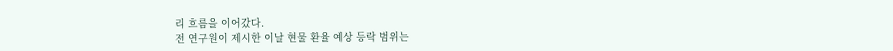리 흐름을 이어갔다.
전 연구원이 제시한 이날 현물 환율 예상 등락 범위는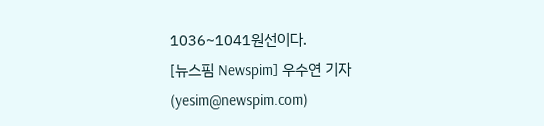1036~1041원선이다.
[뉴스핌 Newspim] 우수연 기자 (yesim@newspim.com)